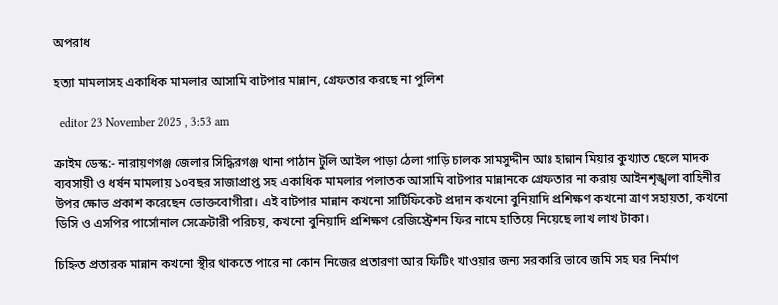অপরাধ

হত্যা মামলাসহ একাধিক মামলার আসামি বাটপার মান্নান, গ্ৰেফতার করছে না পুলিশ

  editor 23 November 2025 , 3:53 am

ক্রাইম ডেস্ক:- নারায়ণগঞ্জ জেলার সিদ্ধিরগঞ্জ থানা পাঠান টুলি আইল পাড়া ঠেলা গাড়ি চালক সামসুদ্দীন আঃ হান্নান মিয়ার কুখ্যাত ছেলে মাদক ব্যবসায়ী ও ধর্ষন মামলায় ১০বছর সাজাপ্রাপ্ত সহ একাধিক মামলার পলাতক আসামি বাটপার মান্নানকে গ্ৰেফতার‌ না করায় আইনশৃঙ্খলা বাহিনীর উপর ক্ষোভ প্রকাশ করেছেন ভোক্তবোগীরা। এই বাটপার মান্নান কখনো সার্টিফিকেট প্রদান কখনো বুনিয়াদি প্রশিক্ষণ কখনো ত্রাণ সহায়তা, কখনো ডিসি ও এসপির পার্সোনাল সেক্রেটারী পরিচয়, কখনো বুনিয়াদি প্রশিক্ষণ রেজিস্ট্রেশন ফির নামে হাতিয়ে নিয়েছে লাখ লাখ টাকা।

চিহ্নিত প্রতারক মান্নান কখনো স্থীর থাকতে পারে না কোন নিজের প্রতারণা আর ফিটিং খাওয়ার জন্য সরকারি ভাবে জমি সহ ঘর নির্মাণ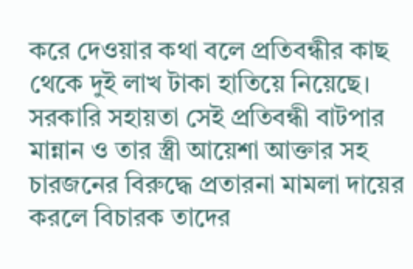করে দেওয়ার কথা বলে প্রতিবন্ধীর কাছ থেকে দুই লাখ টাকা হাতিয়ে নিয়েছে। সরকারি সহায়তা সেই প্রতিবন্ধী বাটপার মান্নান ও তার স্ত্রী আয়েশা আক্তার সহ চারজনের বিরুদ্ধে প্রতারনা মামলা দায়ের করলে বিচারক তাদের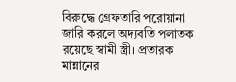বিরুদ্ধে গ্ৰেফতারি পরোয়ানা জারি করলে অদ্যবতি পলাতক রয়েছে স্বামী স্ত্রী। প্রতারক মান্নানের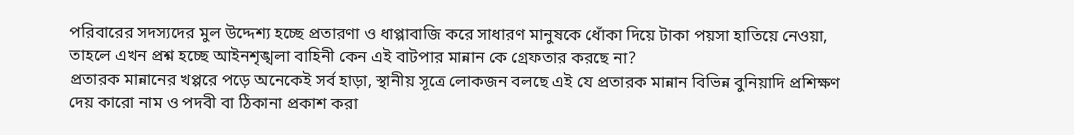পরিবারের সদস্যদের মুল উদ্দেশ্য হচ্ছে প্রতারণা ও ধাপ্পাবাজি করে সাধারণ মানুষকে ধোঁকা দিয়ে টাকা পয়সা হাতিয়ে নেওয়া, তাহলে এখন প্রশ্ন হচ্ছে আইনশৃঙ্খলা বাহিনী কেন এই বাটপার মান্নান কে গ্ৰেফতার করছে না?
প্রতারক মান্নানের খপ্পরে পড়ে অনেকেই সর্ব হাড়া, স্থানীয় সূত্রে লোকজন বলছে এই যে প্রতারক মান্নান বিভিন্ন বুনিয়াদি প্রশিক্ষণ দেয় কারো নাম ও পদবী বা ঠিকানা প্রকাশ করা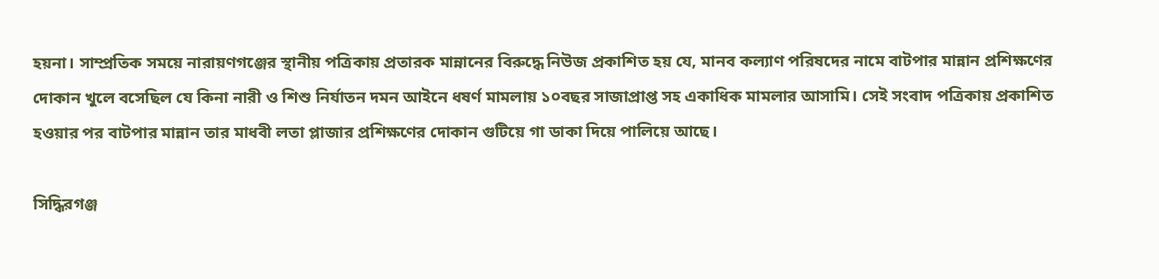হয়না। সাম্প্রতিক সময়ে নারায়ণগঞ্জের স্থানীয় পত্রিকায় প্রতারক মান্নানের বিরুদ্ধে নিউজ প্রকাশিত হয় যে, মানব কল্যাণ পরিষদের নামে বাটপার মান্নান প্রশিক্ষণের দোকান খুলে বসেছিল যে কিনা নারী ও শিশু নির্যাতন দমন আইনে ধষর্ণ মামলায় ১০বছর সাজাপ্রাপ্ত সহ একাধিক মামলার আসামি। সেই সংবাদ পত্রিকায় প্রকাশিত হওয়ার পর বাটপার মান্নান তার মাধবী লতা প্লাজার প্রশিক্ষণের দোকান গুটিয়ে গা ডাকা দিয়ে পালিয়ে আছে।

সিদ্ধিরগঞ্জ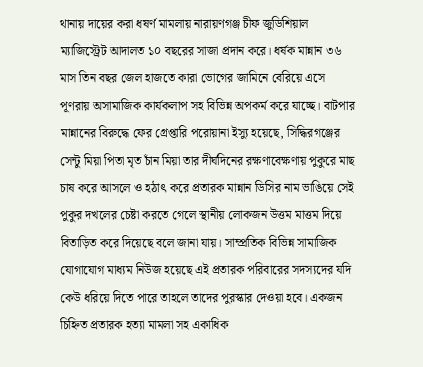থানায় দায়ের করা ধষর্ণ মামলায় নারায়ণগঞ্জ চীফ জুডিশিয়াল ম্যাজিস্ট্রেট আদালত ১০ বছরের সাজা প্রদান করে। ধর্ষক মান্নান ৩৬ মাস তিন বছর জেল হাজতে কারা ভোগের জামিনে বেরিয়ে এসে পূণরায় অসামাজিক কার্যকলাপ সহ বিভিন্ন অপকর্ম করে যাচ্ছে। বাটপার মান্নানের বিরুদ্ধে ফের গ্রেপ্তারি পরোয়ানা ইস্যু হয়েছে, সিদ্ধিরগঞ্জের সেন্টু মিয়া পিতা মৃত চাঁন মিয়া তার দীর্ঘদিনের রক্ষণাবেক্ষণায় পুকুরে মাছ চাষ করে আসলে ও হঠাৎ করে প্রতারক মান্নান ডিসির নাম ভাঙিয়ে সেই পুকুর দখলের চেষ্টা করতে গেলে স্থানীয় লোকজন উত্তম মাত্তম দিয়ে বিতাড়িত করে দিয়েছে বলে জানা যায়। সাম্প্রতিক বিভিন্ন সামাজিক যোগাযোগ মাধ্যম নিউজ হয়েছে এই প্রতারক পরিবারের সদস্যদের যদি কেউ ধরিয়ে দিতে পারে তাহলে তাদের পুরস্কার দেওয়া হবে। একজন চিহ্নিত প্রতারক হত্যা মামলা সহ একাধিক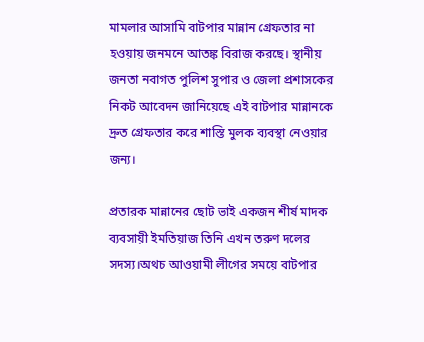মামলার আসামি বাটপার মান্নান গ্ৰেফতার না হওয়ায় জনমনে আতঙ্ক বিরাজ করছে। স্থানীয় জনতা নবাগত পুলিশ সুপার ও জেলা প্রশাসকের নিকট আবেদন জানিয়েছে এই বাটপার মান্নানকে দ্রুত গ্ৰেফতার করে শাস্তি মুলক ব্যবস্থা নেওয়ার জন্য।

প্রতারক মান্নানের ছোট ভাই একজন শীর্ষ মাদক ব্যবসায়ী ইমতিয়াজ তিনি এখন তরুণ দলের সদস্য।অথচ আওয়ামী লীগের সময়ে বাটপার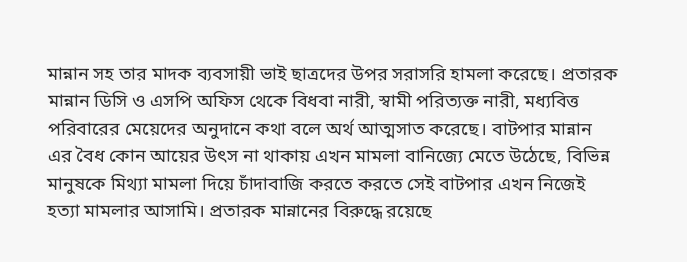মান্নান সহ তার মাদক ব্যবসায়ী ভাই ছাত্রদের উপর সরাসরি হামলা করেছে। প্রতারক মান্নান ডিসি ও এসপি অফিস থেকে বিধবা নারী, স্বামী পরিত্যক্ত নারী, মধ্যবিত্ত পরিবারের মেয়েদের অনুদানে কথা বলে অর্থ আত্মসাত করেছে। বাটপার মান্নান এর বৈধ কোন আয়ের উৎস না থাকায় এখন মামলা বানিজ্যে মেতে উঠেছে, বিভিন্ন মানুষকে মিথ্যা মামলা দিয়ে চাঁদাবাজি করতে করতে সেই বাটপার এখন নিজেই হত্যা মামলার আসামি। প্রতারক মান্নানের বিরুদ্ধে রয়েছে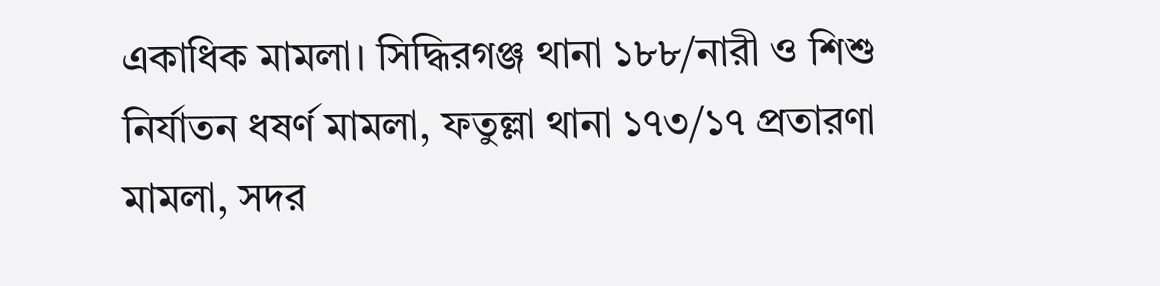একাধিক মামলা। সিদ্ধিরগঞ্জ থানা ১৮৮/নারী ও শিশু নির্যাতন ধষর্ণ মামলা, ফতুল্লা থানা ১৭৩/১৭ প্রতারণা মামলা, সদর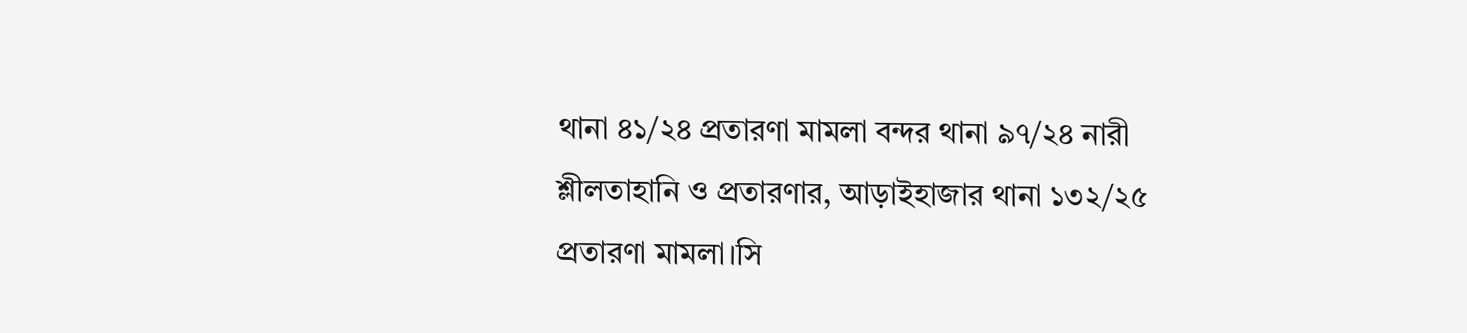থানা ৪১/২৪ প্রতারণা মামলা বন্দর থানা ৯৭/২৪ নারী শ্লীলতাহানি ও প্রতারণার, আড়াইহাজার থানা ১৩২/২৫ প্রতারণা মামলা।সি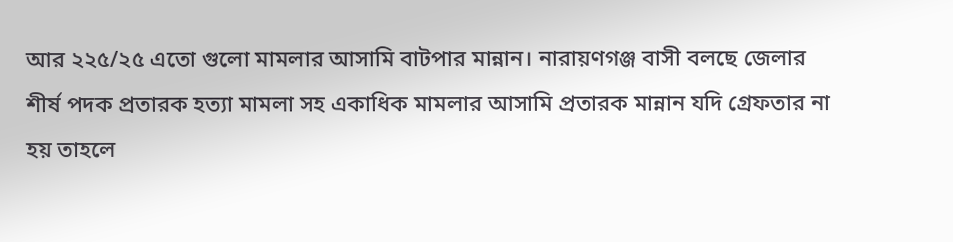আর ২২৫/২৫ এতো গুলো মামলার আসামি বাটপার মান্নান। নারায়ণগঞ্জ বাসী বলছে জেলার শীর্ষ পদক প্রতারক হত্যা মামলা সহ একাধিক মামলার আসামি প্রতারক মান্নান যদি গ্ৰেফতার না হয় তাহলে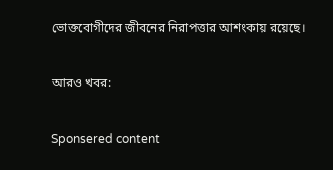ভোক্তবোগীদের জীবনের নিরাপত্তার আশংকায় রয়েছে।

আরও খবর:

Sponsered content